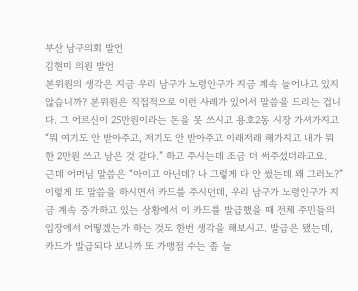부산 남구의회 발언
김현미 의원 발언
본위원의 생각은 지금 우리 남구가 노령인구가 지금 계속 늘어나고 있지 않습니까? 본위원은 직접적으로 이런 사례가 있어서 말씀을 드리는 겁니다. 그 어르신이 25만원이라는 돈을 못 쓰시고 용호2동 시장 가셔가지고 “뭐 여기도 안 받아주고, 저기도 안 받아주고 이래저래 해가지고 내가 뭐 한 2만원 쓰고 남은 것 같다.” 하고 주시는데 조금 더 써주셨더라고요.
근데 어머님 말씀은 “아이고 아닌데? 나 그렇게 다 안 썼는데 왜 그러노?” 이렇게 또 말씀을 하시면서 카드를 주시던데, 우리 남구가 노령인구가 지금 계속 증가하고 있는 상황에서 이 카드를 발급했을 때 전체 주민들의 입장에서 어떻겠는가 하는 것도 한번 생각을 해보시고. 발급은 됐는데, 카드가 발급되다 보니까 또 가맹점 수는 좀 늘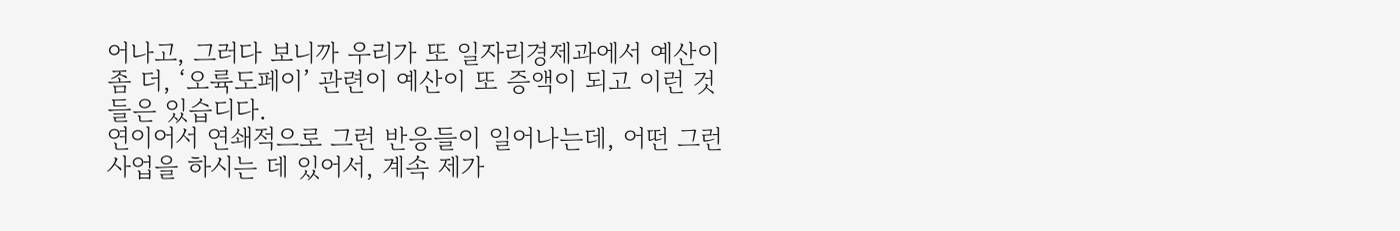어나고, 그러다 보니까 우리가 또 일자리경제과에서 예산이 좀 더, ‘오륙도페이’ 관련이 예산이 또 증액이 되고 이런 것들은 있습디다.
연이어서 연쇄적으로 그런 반응들이 일어나는데, 어떤 그런 사업을 하시는 데 있어서, 계속 제가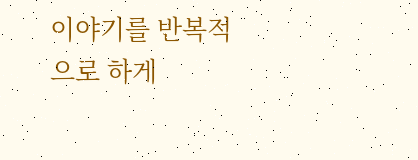이야기를 반복적으로 하게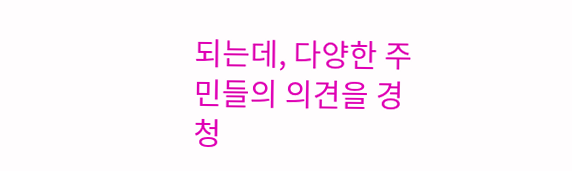되는데, 다양한 주민들의 의견을 경청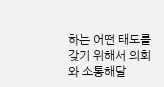하는 어떤 태도를 갖기 위해서 의회와 소통해달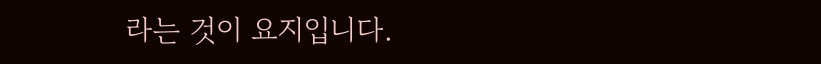라는 것이 요지입니다.